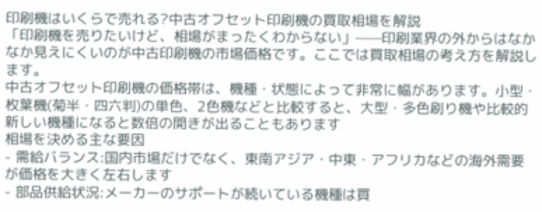印刷機はいくらで売れる?中古オフセット印刷機の買取相場を解説
「印刷機を売りたいけど、相場がまったくわからない」——印刷業界の外からはなかなか見えにくいのが中古印刷機の市場価格です。ここでは買取相場の考え方を解説します。
中古オフセット印刷機の価格帯は、機種・状態によって非常に幅があります。小型・枚葉機(菊半・四六判)の単色、2色機などと比較すると、大型・多色刷り機や比較的新しい機種になると数倍の開きが出ることもあります
相場を決める主な要因
- 需給バランス:国内市場だけでなく、東南アジア・中東・アフリカなどの海外需要が価格を大きく左右します
- 部品供給状況:メーカーのサポートが続いている機種は買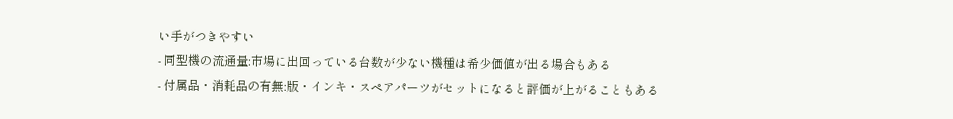い手がつきやすい
- 同型機の流通量:市場に出回っている台数が少ない機種は希少価値が出る場合もある
- 付属品・消耗品の有無:版・インキ・スペアパーツがセットになると評価が上がることもある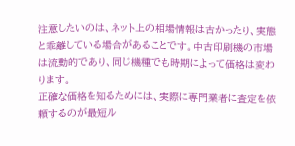注意したいのは、ネット上の相場情報は古かったり、実態と乖離している場合があることです。中古印刷機の市場は流動的であり、同じ機種でも時期によって価格は変わります。
正確な価格を知るためには、実際に専門業者に査定を依頼するのが最短ル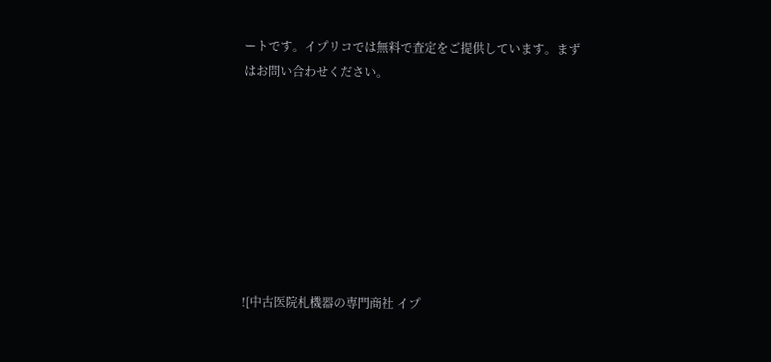ートです。イプリコでは無料で査定をご提供しています。まずはお問い合わせください。








![中古医院札機器の専門商社 イプ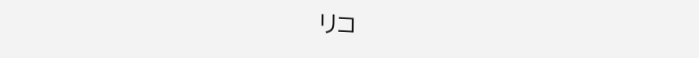リコ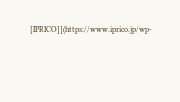[IPRICO]](https://www.iprico.jp/wp-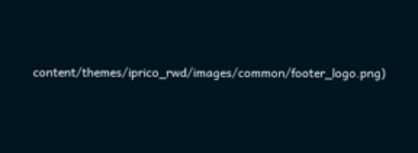content/themes/iprico_rwd/images/common/footer_logo.png)